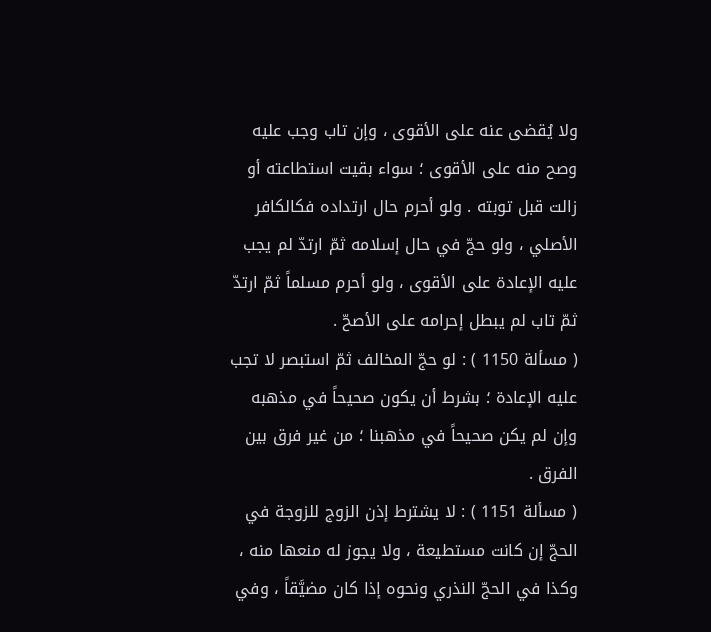ولا يُقضى عنه على الأقوى ، وإن تاب وجب عليه وصح منه على الأقوى ؛ سواء بقيت استطاعته أو زالت قبل توبته . ولو أحرم حال ارتداده فكالكافر الأصلي ، ولو حجّ في حال إسلامه ثمّ ارتدّ لم يجب عليه الإعادة على الأقوى ، ولو أحرم مسلماً ثمّ ارتدّ ثمّ تاب لم يبطل إحرامه على الأصحّ .
( مسألة 1150 ) : لو حجّ المخالف ثمّ استبصر لا تجب عليه الإعادة ؛ بشرط أن يكون صحيحاً في مذهبه وإن لم يكن صحيحاً في مذهبنا ؛ من غير فرق بين الفرق .
( مسألة 1151 ) : لا يشترط إذن الزوج للزوجة في الحجّ إن كانت مستطيعة ، ولا يجوز له منعها منه ، وكذا في الحجّ النذري ونحوه إذا كان مضيَّقاً ، وفي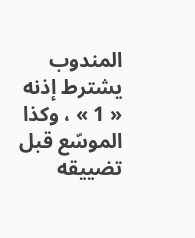المندوب يشترط إذنه « 1 » ، وكذا الموسّع قبل تضييقه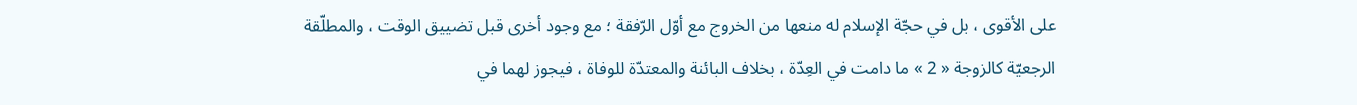على الأقوى ، بل في حجّة الإسلام له منعها من الخروج مع أوّل الرّفقة ؛ مع وجود أخرى قبل تضييق الوقت ، والمطلّقة الرجعيّة كالزوجة « 2 » ما دامت في العِدّة ، بخلاف البائنة والمعتدّة للوفاة ، فيجوز لهما في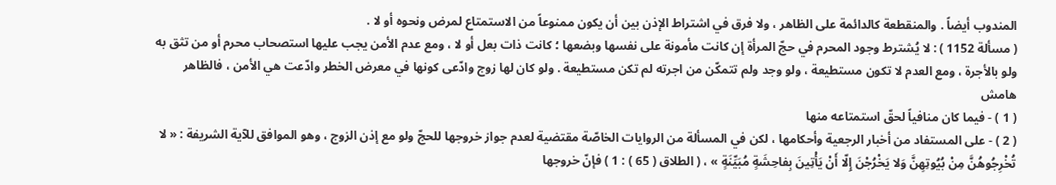المندوب أيضاً . والمنقطعة كالدائمة على الظاهر ، ولا فرق في اشتراط الإذن بين أن يكون ممنوعاً من الاستمتاع لمرض ونحوه أو لا .
( مسألة 1152 ) : لا يُشترط وجود المحرم في حجّ المرأة إن كانت مأمونة على نفسها وبضعها ؛ كانت ذات بعل أو لا ، ومع عدم الأمن يجب عليها استصحاب محرم أو من تثق به ولو بالأجرة ، ومع العدم لا تكون مستطيعة ، ولو وجد ولم تتمكّن من اجرته لم تكن مستطيعة . ولو كان لها زوج وادّعى كونها في معرض الخطر وادّعت هي الأمن ، فالظاهر
هامش
( 1 ) - فيما كان منافياً لحقّ استمتاعه منها
( 2 ) - على المستفاد من أخبار الرجعية وأحكامها ، لكن في المسألة من الروايات الخاصّة مقتضية لعدم جواز خروجها للحجّ ولو مع إذن الزوج ، وهو الموافق للآية الشريفة : « لا تُخْرِجُوهُنَّ مِنْ بُيُوتِهِنَّ وَلا يَخْرُجْنَ إِلّا أَنْ يَأْتِينَ بِفاحِشَةٍ مُبَيِّنَةٍ » ، ( الطلاق ( 65 ) : 1 ) فإنّ خروجها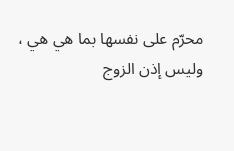محرّم على نفسها بما هي هي ، وليس إذن الزوج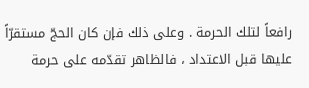رافعاً لتلك الحرمة . وعلى ذلك فإن كان الحجّ مستقرّاً عليها قبل الاعتداد ، فالظاهر تقدّمه على حرمة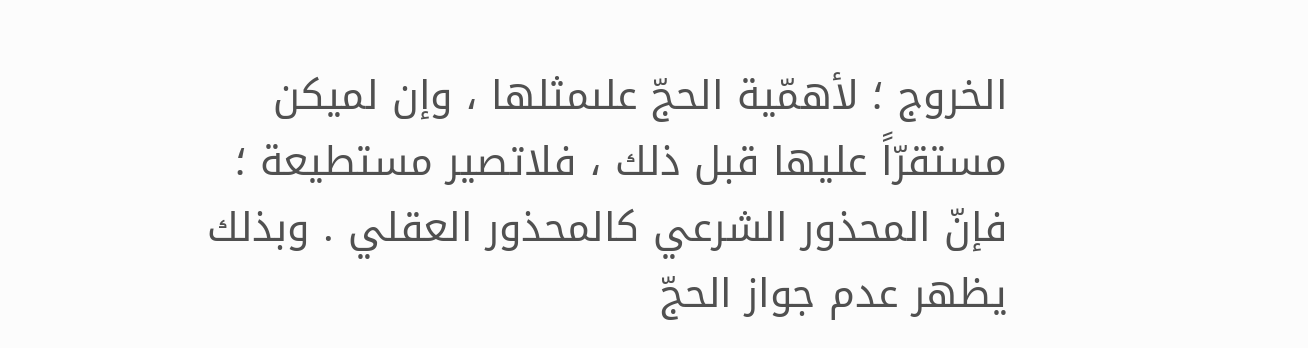الخروج ؛ لأهمّية الحجّ علىمثلها ، وإن لميكن مستقرّاً عليها قبل ذلك ، فلاتصير مستطيعة ؛ فإنّ المحذور الشرعي كالمحذور العقلي . وبذلك يظهر عدم جواز الحجّ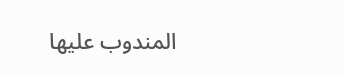المندوب عليها